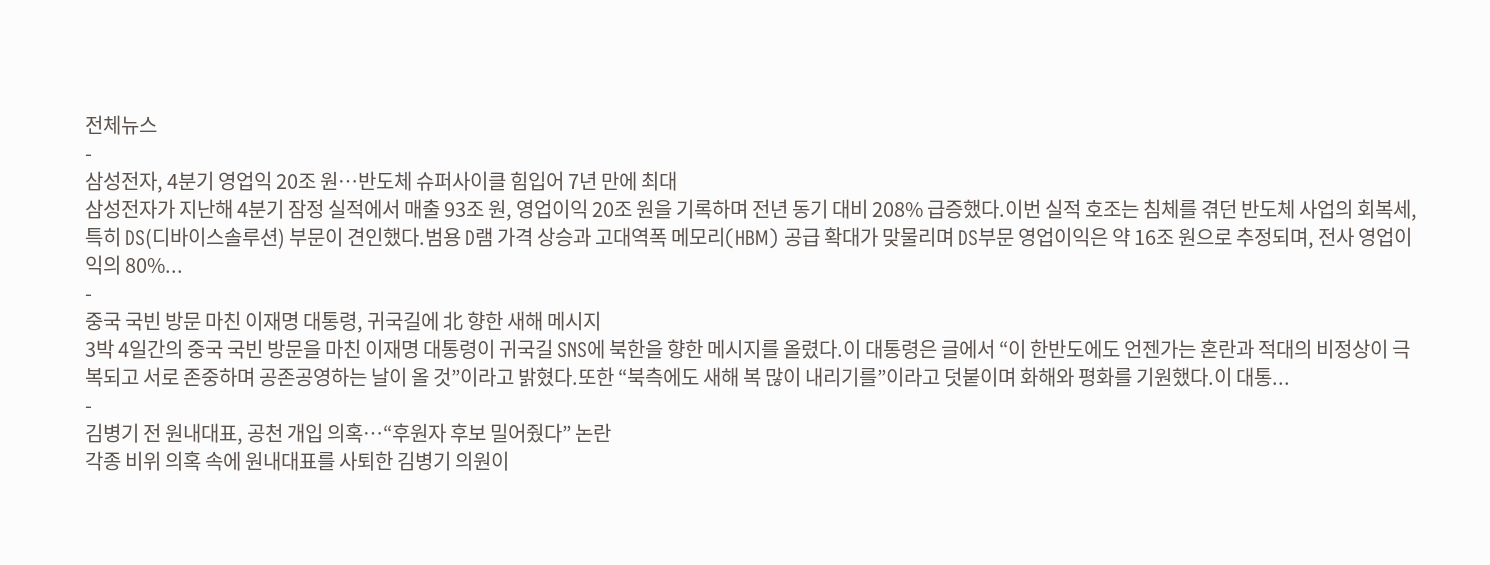전체뉴스
-
삼성전자, 4분기 영업익 20조 원…반도체 슈퍼사이클 힘입어 7년 만에 최대
삼성전자가 지난해 4분기 잠정 실적에서 매출 93조 원, 영업이익 20조 원을 기록하며 전년 동기 대비 208% 급증했다.이번 실적 호조는 침체를 겪던 반도체 사업의 회복세, 특히 DS(디바이스솔루션) 부문이 견인했다.범용 D램 가격 상승과 고대역폭 메모리(HBM) 공급 확대가 맞물리며 DS부문 영업이익은 약 16조 원으로 추정되며, 전사 영업이익의 80%...
-
중국 국빈 방문 마친 이재명 대통령, 귀국길에 北 향한 새해 메시지
3박 4일간의 중국 국빈 방문을 마친 이재명 대통령이 귀국길 SNS에 북한을 향한 메시지를 올렸다.이 대통령은 글에서 “이 한반도에도 언젠가는 혼란과 적대의 비정상이 극복되고 서로 존중하며 공존공영하는 날이 올 것”이라고 밝혔다.또한 “북측에도 새해 복 많이 내리기를”이라고 덧붙이며 화해와 평화를 기원했다.이 대통...
-
김병기 전 원내대표, 공천 개입 의혹…“후원자 후보 밀어줬다” 논란
각종 비위 의혹 속에 원내대표를 사퇴한 김병기 의원이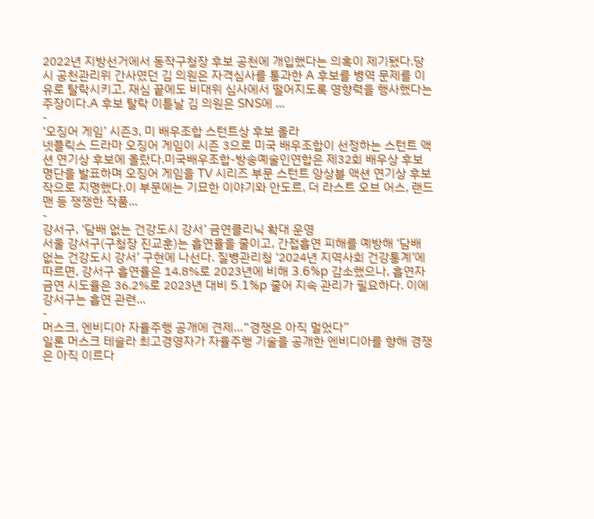2022년 지방선거에서 동작구청장 후보 공천에 개입했다는 의혹이 제기됐다.당시 공천관리위 간사였던 김 의원은 자격심사를 통과한 A 후보를 병역 문제를 이유로 탈락시키고, 재심 끝에도 비대위 심사에서 떨어지도록 영향력을 행사했다는 주장이다.A 후보 탈락 이튿날 김 의원은 SNS에 ...
-
‘오징어 게임’ 시즌3, 미 배우조합 스턴트상 후보 올라
넷플릭스 드라마 오징어 게임이 시즌 3으로 미국 배우조합이 선정하는 스턴트 액션 연기상 후보에 올랐다.미국배우조합-방송예술인연합은 제32회 배우상 후보 명단을 발표하며 오징어 게임을 TV 시리즈 부문 스턴트 앙상블 액션 연기상 후보작으로 지명했다.이 부문에는 기묘한 이야기와 안도르, 더 라스트 오브 어스, 랜드맨 등 쟁쟁한 작품...
-
강서구, ‘담배 없는 건강도시 강서’ 금연클리닉 확대 운영
서울 강서구(구청장 진교훈)는 흡연율을 줄이고, 간접흡연 피해를 예방해 ‘담배 없는 건강도시 강서’ 구현에 나선다. 질병관리청 ‘2024년 지역사회 건강통계’에 따르면, 강서구 흡연율은 14.8%로 2023년에 비해 3.6%p 감소했으나, 흡연자 금연 시도율은 36.2%로 2023년 대비 5.1%p 줄어 지속 관리가 필요하다. 이에 강서구는 흡연 관련...
-
머스크, 엔비디아 자율주행 공개에 견제…“경쟁은 아직 멀었다”
일론 머스크 테슬라 최고경영자가 자율주행 기술을 공개한 엔비디아를 향해 경쟁은 아직 이르다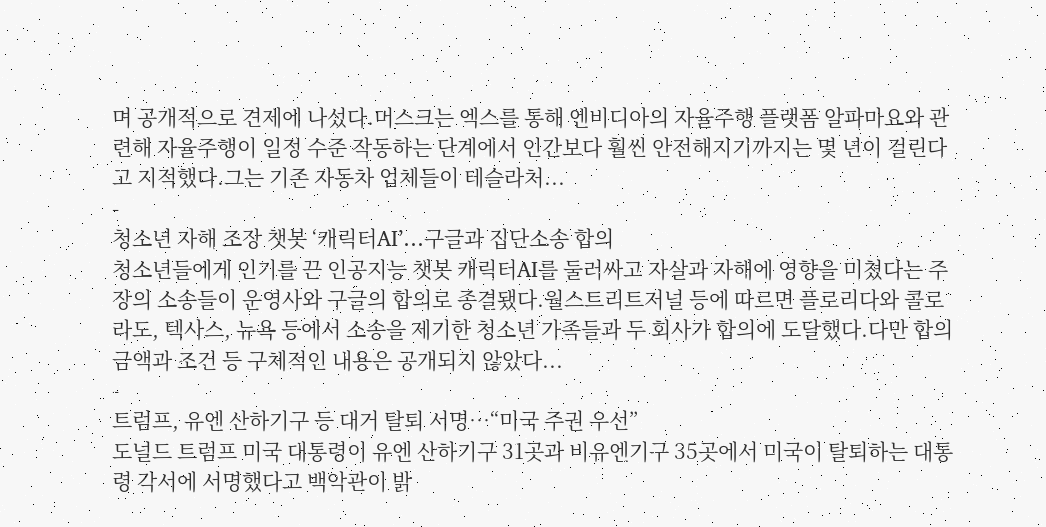며 공개적으로 견제에 나섰다.머스크는 엑스를 통해 엔비디아의 자율주행 플랫폼 알파마요와 관련해 자율주행이 일정 수준 작동하는 단계에서 인간보다 훨씬 안전해지기까지는 몇 년이 걸린다고 지적했다.그는 기존 자동차 업체들이 테슬라처...
-
청소년 자해 조장 챗봇 ‘캐릭터AI’…구글과 집단소송 합의
청소년들에게 인기를 끈 인공지능 챗봇 캐릭터AI를 둘러싸고 자살과 자해에 영향을 미쳤다는 주장의 소송들이 운영사와 구글의 합의로 종결됐다.월스트리트저널 등에 따르면 플로리다와 콜로라도, 텍사스, 뉴욕 등에서 소송을 제기한 청소년 가족들과 두 회사가 합의에 도달했다.다만 합의 금액과 조건 등 구체적인 내용은 공개되지 않았다...
-
트럼프, 유엔 산하기구 등 대거 탈퇴 서명…“미국 주권 우선”
도널드 트럼프 미국 대통령이 유엔 산하기구 31곳과 비유엔기구 35곳에서 미국이 탈퇴하는 대통령 각서에 서명했다고 백악관이 밝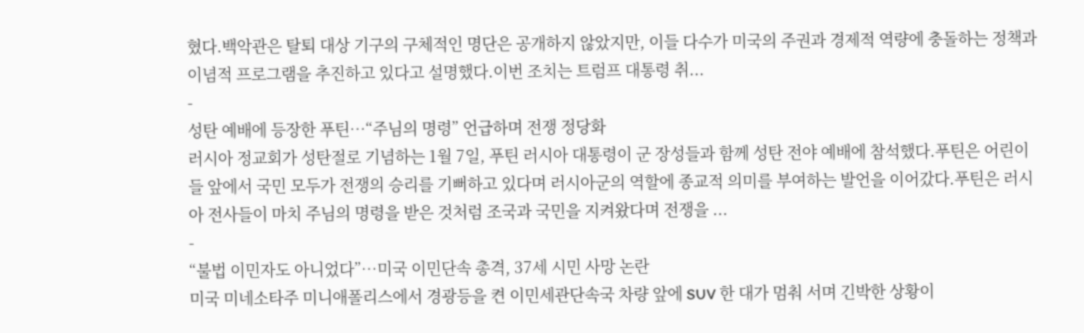혔다.백악관은 탈퇴 대상 기구의 구체적인 명단은 공개하지 않았지만, 이들 다수가 미국의 주권과 경제적 역량에 충돌하는 정책과 이념적 프로그램을 추진하고 있다고 설명했다.이번 조치는 트럼프 대통령 취...
-
성탄 예배에 등장한 푸틴…“주님의 명령” 언급하며 전쟁 정당화
러시아 정교회가 성탄절로 기념하는 1월 7일, 푸틴 러시아 대통령이 군 장성들과 함께 성탄 전야 예배에 참석했다.푸틴은 어린이들 앞에서 국민 모두가 전쟁의 승리를 기뻐하고 있다며 러시아군의 역할에 종교적 의미를 부여하는 발언을 이어갔다.푸틴은 러시아 전사들이 마치 주님의 명령을 받은 것처럼 조국과 국민을 지켜왔다며 전쟁을 ...
-
“불법 이민자도 아니었다”…미국 이민단속 총격, 37세 시민 사망 논란
미국 미네소타주 미니애폴리스에서 경광등을 켠 이민세관단속국 차량 앞에 SUV 한 대가 멈춰 서며 긴박한 상황이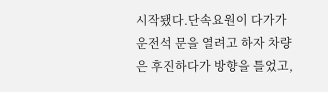시작됐다.단속요원이 다가가 운전석 문을 열려고 하자 차량은 후진하다가 방향을 틀었고,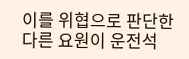이를 위협으로 판단한 다른 요원이 운전석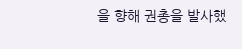을 향해 권총을 발사했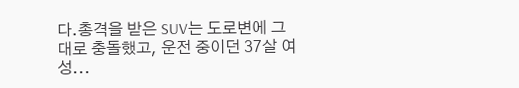다.총격을 받은 SUV는 도로변에 그대로 충돌했고, 운전 중이던 37살 여성...